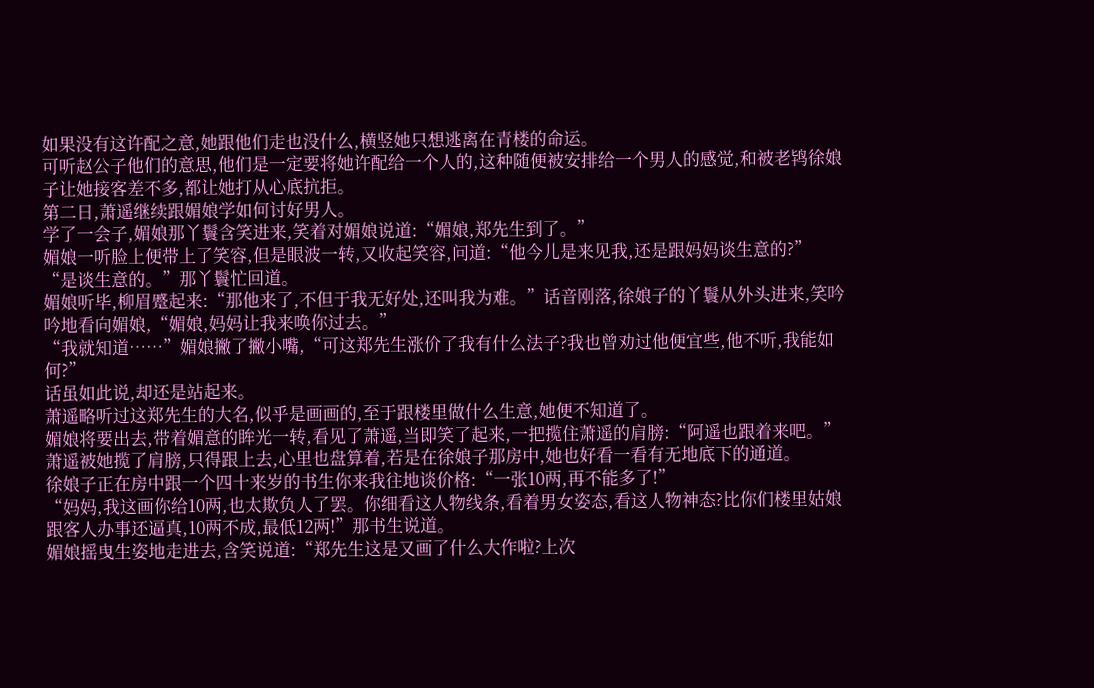如果没有这许配之意,她跟他们走也没什么,横竖她只想逃离在青楼的命运。
可听赵公子他们的意思,他们是一定要将她许配给一个人的,这种随便被安排给一个男人的感觉,和被老鸨徐娘子让她接客差不多,都让她打从心底抗拒。
第二日,萧遥继续跟媚娘学如何讨好男人。
学了一会子,媚娘那丫鬟含笑进来,笑着对媚娘说道:“媚娘,郑先生到了。”
媚娘一听脸上便带上了笑容,但是眼波一转,又收起笑容,问道:“他今儿是来见我,还是跟妈妈谈生意的?”
“是谈生意的。”那丫鬟忙回道。
媚娘听毕,柳眉蹙起来:“那他来了,不但于我无好处,还叫我为难。”话音刚落,徐娘子的丫鬟从外头进来,笑吟吟地看向媚娘,“媚娘,妈妈让我来唤你过去。”
“我就知道……”媚娘撇了撇小嘴,“可这郑先生涨价了我有什么法子?我也曾劝过他便宜些,他不听,我能如何?”
话虽如此说,却还是站起来。
萧遥略听过这郑先生的大名,似乎是画画的,至于跟楼里做什么生意,她便不知道了。
媚娘将要出去,带着媚意的眸光一转,看见了萧遥,当即笑了起来,一把揽住萧遥的肩膀:“阿遥也跟着来吧。”
萧遥被她揽了肩膀,只得跟上去,心里也盘算着,若是在徐娘子那房中,她也好看一看有无地底下的通道。
徐娘子正在房中跟一个四十来岁的书生你来我往地谈价格:“一张10两,再不能多了!”
“妈妈,我这画你给10两,也太欺负人了罢。你细看这人物线条,看着男女姿态,看这人物神态?比你们楼里姑娘跟客人办事还逼真,10两不成,最低12两!”那书生说道。
媚娘摇曳生姿地走进去,含笑说道:“郑先生这是又画了什么大作啦?上次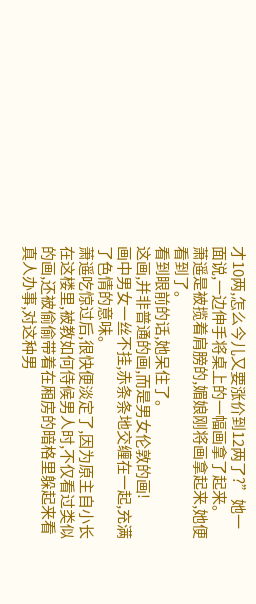才10两,怎么今儿又要涨价到12两了?”她一面说,一边伸手将桌上的一幅画拿了起来。
萧遥是被揽着肩膀的,媚娘刚将画拿起来,她便看到了。
看到眼前的话,她呆住了。
这画,并非普通的画,而是男女伦敦的画!
画中男女一丝不挂,赤条条地交缠在一起,充满了色情的意味。
萧遥吃惊过后,很快便淡定了,因为原主自小长在这楼里,被教如何侍候男人时,不仅看过类似的画,还被偷偷带着在厢房的暗格里躲起来看真人办事,对这种男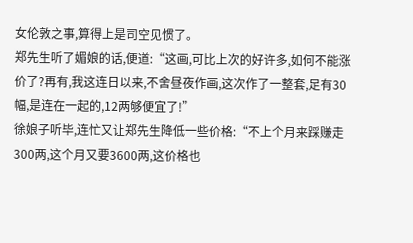女伦敦之事,算得上是司空见惯了。
郑先生听了媚娘的话,便道:“这画,可比上次的好许多,如何不能涨价了?再有,我这连日以来,不舍昼夜作画,这次作了一整套,足有30幅,是连在一起的,12两够便宜了!”
徐娘子听毕,连忙又让郑先生降低一些价格:“不上个月来踩赚走300两,这个月又要3600两,这价格也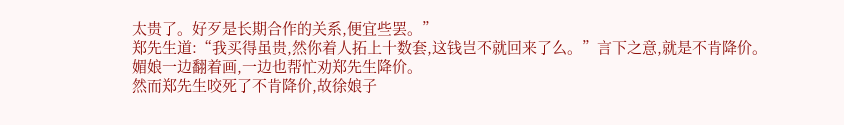太贵了。好歹是长期合作的关系,便宜些罢。”
郑先生道:“我买得虽贵,然你着人拓上十数套,这钱岂不就回来了么。”言下之意,就是不肯降价。
媚娘一边翻着画,一边也帮忙劝郑先生降价。
然而郑先生咬死了不肯降价,故徐娘子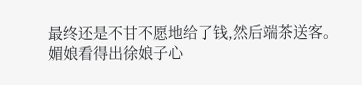最终还是不甘不愿地给了钱,然后端茶送客。
媚娘看得出徐娘子心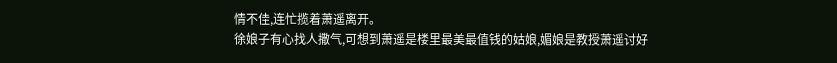情不佳,连忙揽着萧遥离开。
徐娘子有心找人撒气,可想到萧遥是楼里最美最值钱的姑娘,媚娘是教授萧遥讨好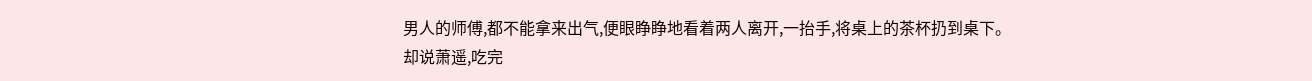男人的师傅,都不能拿来出气,便眼睁睁地看着两人离开,一抬手,将桌上的茶杯扔到桌下。
却说萧遥,吃完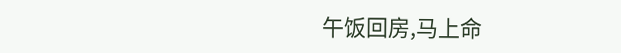午饭回房,马上命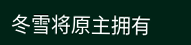冬雪将原主拥有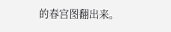的春宫图翻出来。